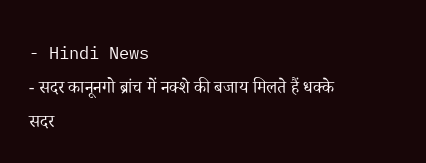- Hindi News
- सदर कानूनगो ब्रांच में नक्शे की बजाय मिलते हैं धक्के
सदर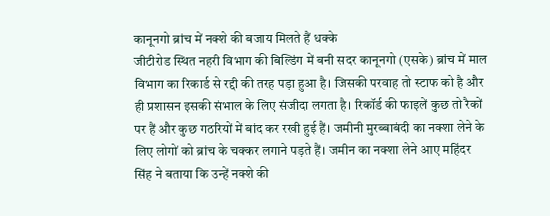कानूनगो ब्रांच में नक्शे की बजाय मिलते हैं धक्के
जीटीरोड स्थित नहरी विभाग की बिल्डिंग में बनी सदर कानूनगो (एसके) ब्रांच में माल विभाग का रिकार्ड से रद्दी की तरह पड़ा हुआ है। जिसकी परवाह तो स्टाफ को है और ही प्रशासन इसकी संभाल के लिए संजीदा लगता है। रिकॉर्ड की फाइलें कुछ तो रैकों पर हैं और कुछ गठरियों में बांद कर रखी हुई हैं। जमीनी मुरब्बाबंदी का नक्शा लेने के लिए लोगों को ब्रांच के चक्कर लगाने पड़ते हैं। जमीन का नक्शा लेने आए महिंदर सिंह ने बताया कि उन्हें नक्शे की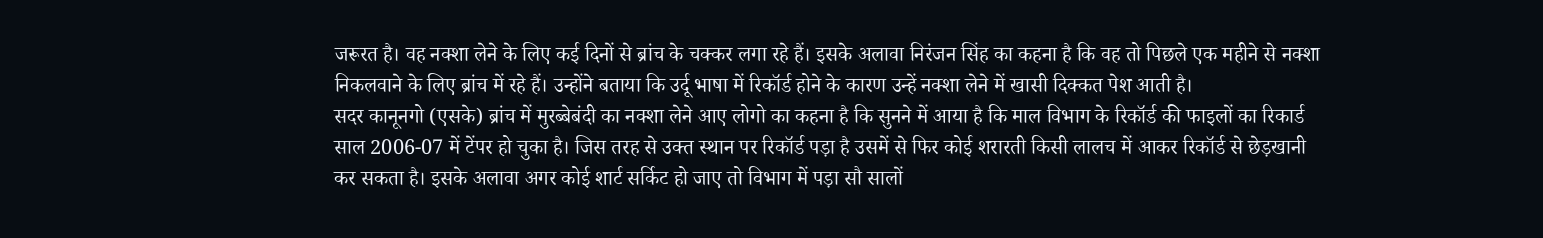जरूरत है। वह नक्शा लेने के लिए कई दिनों से ब्रांच के चक्कर लगा रहे हैं। इसके अलावा निरंजन सिंह का कहना है कि वह तो पिछले एक महीने से नक्शा निकलवाने के लिए ब्रांच में रहे हैं। उन्होंने बताया कि उर्दू भाषा में रिकॉर्ड होने के कारण उन्हें नक्शा लेने में खासी दिक्कत पेश आती है।
सदर कानूनगो (एसके) ब्रांच में मुरब्बेबंदी का नक्शा लेने आए लोगो का कहना है कि सुनने में आया है कि माल विभाग के रिकॉर्ड की फाइलों का रिकार्ड साल 2006-07 में टेंपर हो चुका है। जिस तरह से उक्त स्थान पर रिकॉर्ड पड़ा है उसमें से फिर कोई शरारती किसी लालच में आकर रिकॉर्ड से छेड़खानी कर सकता है। इसके अलावा अगर कोई शार्ट सर्किट हो जाए तो विभाग में पड़ा सौ सालों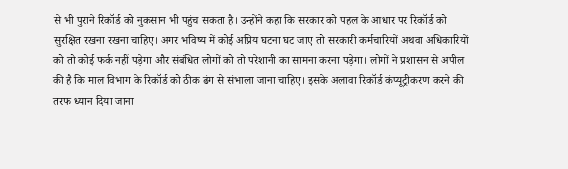से भी पुराने रिकॉर्ड को नुकसान भी पहुंच सकता है। उन्होंने कहा कि सरकार को पहल के आधार पर रिकॉर्ड को सुरक्षित रखना रखना चाहिए। अगर भविष्य में कोई अप्रिय घटना घट जाए तो सरकारी कर्मचारियों अथवा अधिकारियों को तो कोई फर्क नहीं पड़ेगा और संबंधित लोगों को तो परेशानी का सामना करना पड़ेगा। लोगों ने प्रशासन से अपील की है कि माल विभाग के रिकॉर्ड को ठीक ढंग से संभाला जाना चाहिए। इसके अलावा रिकॉर्ड कंप्यूट्रीकरण करने की तरफ ध्यान दिया जाना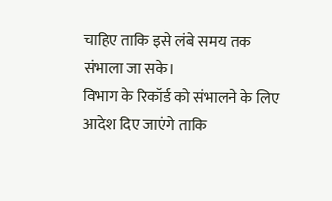चाहिए ताकि इसे लंबे समय तक संभाला जा सके।
विभाग के रिकॉर्ड को संभालने के लिए आदेश दिए जाएंगे ताकि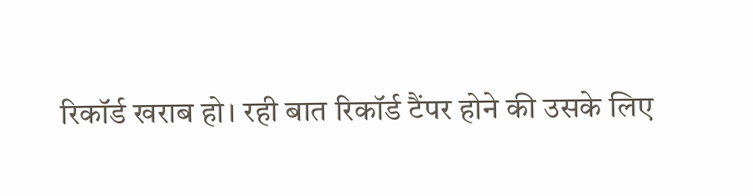रिकॉर्ड खराब हो। रही बात रिकॉर्ड टैंपर होने की उसके लिए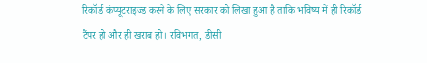रिकॉर्ड कंप्यूटराइज्ड करने के लिए सरकार को लिखा हुआ है ताकि भविष्य में ही रिकॉर्ड टैंपर हो और ही खराब हो। रविभगत, डीसी